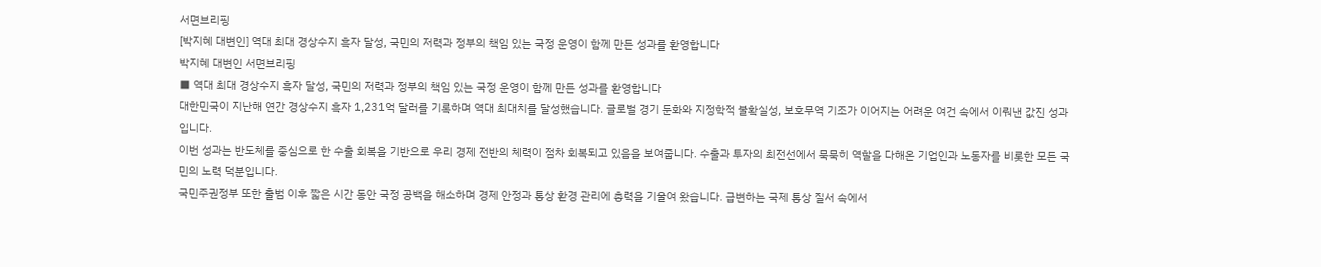서면브리핑
[박지혜 대변인] 역대 최대 경상수지 흑자 달성, 국민의 저력과 정부의 책임 있는 국정 운영이 함께 만든 성과를 환영합니다
박지혜 대변인 서면브리핑
■ 역대 최대 경상수지 흑자 달성, 국민의 저력과 정부의 책임 있는 국정 운영이 함께 만든 성과를 환영합니다
대한민국이 지난해 연간 경상수지 흑자 1,231억 달러를 기록하며 역대 최대치를 달성했습니다. 글로벌 경기 둔화와 지정학적 불확실성, 보호무역 기조가 이어지는 어려운 여건 속에서 이뤄낸 값진 성과입니다.
이번 성과는 반도체를 중심으로 한 수출 회복을 기반으로 우리 경제 전반의 체력이 점차 회복되고 있음을 보여줍니다. 수출과 투자의 최전선에서 묵묵히 역할을 다해온 기업인과 노동자를 비롯한 모든 국민의 노력 덕분입니다.
국민주권정부 또한 출범 이후 짧은 시간 동안 국정 공백을 해소하며 경제 안정과 통상 환경 관리에 총력을 기울여 왔습니다. 급변하는 국제 통상 질서 속에서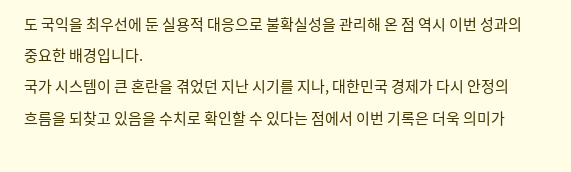도 국익을 최우선에 둔 실용적 대응으로 불확실성을 관리해 온 점 역시 이번 성과의 중요한 배경입니다.
국가 시스템이 큰 혼란을 겪었던 지난 시기를 지나, 대한민국 경제가 다시 안정의 흐름을 되찾고 있음을 수치로 확인할 수 있다는 점에서 이번 기록은 더욱 의미가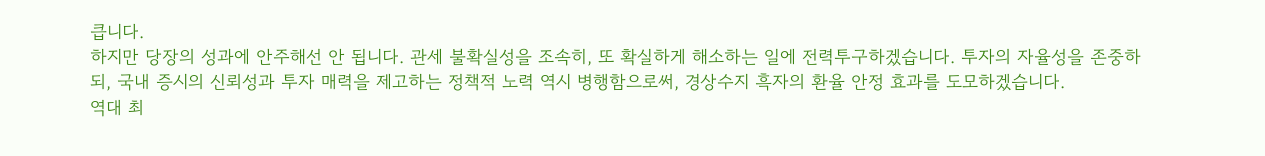큽니다.
하지만 당장의 성과에 안주해선 안 됩니다. 관세 불확실성을 조속히, 또 확실하게 해소하는 일에 전력투구하겠습니다. 투자의 자율성을 존중하되, 국내 증시의 신뢰성과 투자 매력을 제고하는 정책적 노력 역시 병행함으로써, 경상수지 흑자의 환율 안정 효과를 도모하겠습니다.
역대 최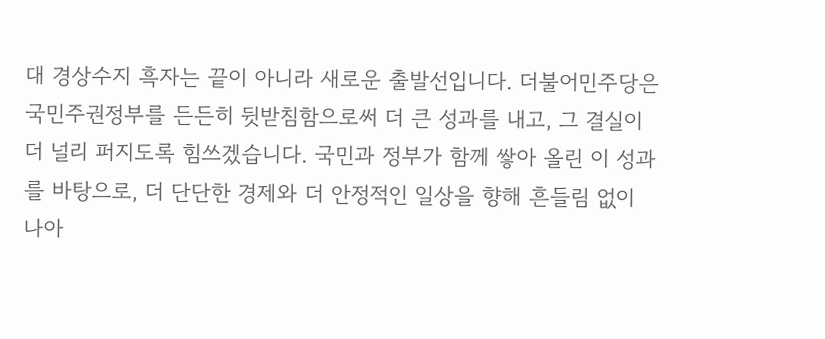대 경상수지 흑자는 끝이 아니라 새로운 출발선입니다. 더불어민주당은 국민주권정부를 든든히 뒷받침함으로써 더 큰 성과를 내고, 그 결실이 더 널리 퍼지도록 힘쓰겠습니다. 국민과 정부가 함께 쌓아 올린 이 성과를 바탕으로, 더 단단한 경제와 더 안정적인 일상을 향해 흔들림 없이 나아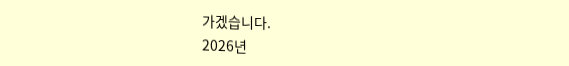가겠습니다.
2026년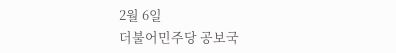2월 6일
더불어민주당 공보국